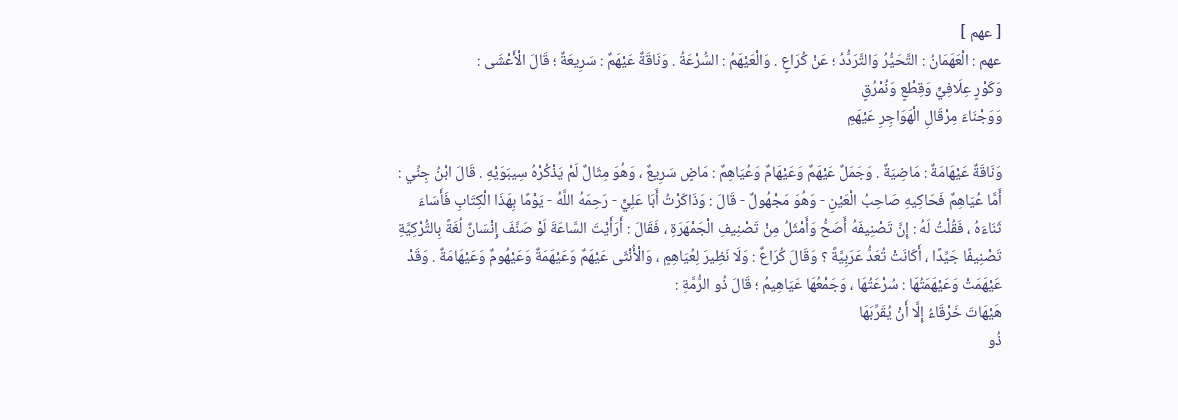[ عهم ]
عهم : الْعَهَمَانُ : التَّحَيُّرُ وَالتَّرَدُّدُ ؛ عَنْ كُرَاعٍ . وَالْعَيْهَمُ : السُّرْعَةُ . وَنَاقَةٌ عَيْهَمٌ : سَرِيعَةٌ ؛ قَالَ الْأَعْشَى :
وَكَوْرٍ عِلَافِيٍّ وَقِطْعٍ وَنُمْرُقٍ
وَوَجْنَاءَ مِرْقَالِ الْهَوَاجِرِ عَيْهَمِ

وَنَاقَةٌ عَيْهَامَةٌ : مَاضِيَةٌ . وَجَمَلٌ عَيْهَمٌ وَعَيْهَامٌ وَعُيَاهِمٌ : مَاضٍ سَرِيعٌ ، وَهُوَ مِثَالٌ لَمْ يَذْكُرْهُ سِيبَوَيْهِ . قَالَ ابْنُ جِنِّي : أَمَّا عُيَاهِمٌ فَحَاكِيهِ صَاحِبُ الْعَيْنِ - وَهُوَ مَجْهُولٌ - قَالَ : وَذَاكَرْتُ أَبَا عَلِيٍّ - رَحِمَهُ اللَّهُ - يَوْمًا بِهَذَا الْكِتَابِ فَأَسَاءَ ثَنَاءَهُ ، فَقُلْتُ لَهُ : إِنَّ تَصْنِيفَهُ أَصَحُّ وَأَمْثَلُ مِنْ تَصْنِيفِ الْجَمْهَرَةِ ، فَقَالَ : أَرَأَيْتَ السَّاعَةَ لَوْ صَنَّفَ إِنْسَانٌ لُغَةً بِالتُّرْكِيَّةِ تَصْنِيفًا جَيِّدًا ، أَكَانَتْ تُعَدُّ عَرَبِيَّةً ؟ وَقَالَ كُرَاعٌ : وَلَا نَظِيرَ لِعُيَاهِمٍ ، وَالْأُنْثَى عَيْهَمٌ وَعَيْهَمَةٌ وَعَيْهُومٌ وَعَيْهَامَةٌ . وَقَدْ عَيْهَمَتْ وَعَيْهَمَتُهَا : سُرْعَتُهَا ، وَجَمْعُهَا عَيَاهِيمُ ؛ قَالَ ذُو الرُّمَّةِ :
هَيْهَاتَ خَرْقَاءُ إِلَّا أَنْ يُقَرِّبَهَا
ذُو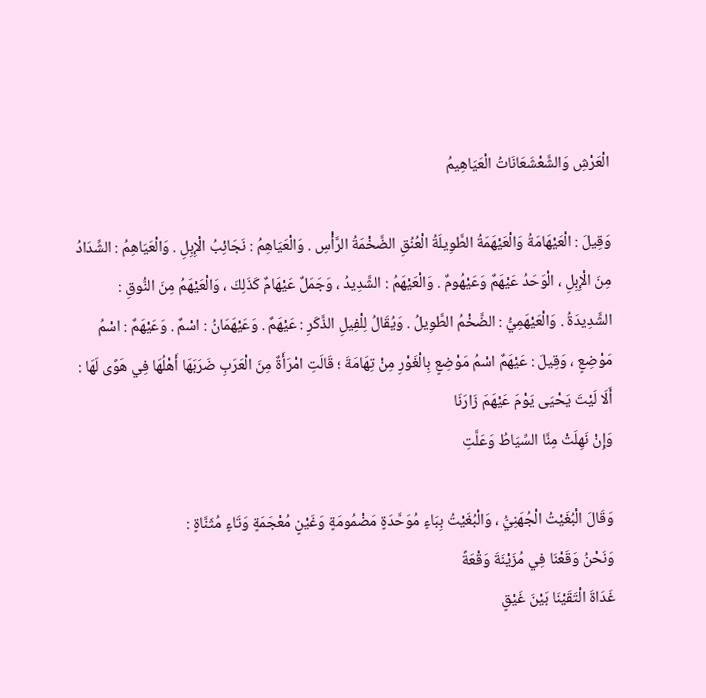الْعَرْشِ وَالشَّعْشَعَانَاتُ الْعَيَاهِيمُ

وَقِيلَ : الْعَيْهَامَةُ وَالْعَيْهَمَةُ الطَّوِيلَةُ الْعُنُقِ الضَّخْمَةُ الرَّأْسِ . وَالْعَيَاهِمُ : نَجَائِبُ الْإِبِلِ . وَالْعَيَاهِمُ : الشِّدَادُ مِنَ الْإِبِلِ ، الْوَحَدُ عَيْهَمٌ وَعَيْهُومٌ . وَالْعَيْهَمُ : الشَّدِيدُ ، وَجَمَلٌ عَيْهَامٌ كَذَلِكَ ، وَالْعَيْهَمُ مِنَ النُّوقِ : الشَّدِيدَةُ . وَالْعَيْهَمِيُّ : الضَّخْمُ الطَّوِيلُ . وَيُقَالُ لِلْفِيلِ الذَّكَرِ : عَيْهَمٌ . وَعَيْهَمَانُ : اسْمٌ . وَعَيْهَمٌ : اسْمُ مَوْضِعٍ ، وَقِيلَ : عَيْهَمٌ اسْمُ مَوْضِعٍ بِالْغَوْرِ مِنْ تِهَامَةَ ؛ قَالَتِ امْرَأَةٌ مِنَ الْعَرَبِ ضَرَبَهَا أَهْلُهَا فِي هَوًى لَهَا :
أَلَا لَيْتَ يَحْيَى يَوْمَ عَيْهَمَ زَارَنَا
وَإِنْ نَهِلَتْ مِنَّا السِّيَاطُ وَعَلَّتِ

وَقَالَ الْبُغَيْتُ الْجُهَنِيُّ ، وَالْبُغَيْتُ بِبَاءٍ مُوَحَّدَةٍ مَضْمُومَةٍ وَغَيْنٍ مُعْجَمَةٍ وَتَاءٍ مُثَنَّاةٍ :
وَنَحْنُ وَقَعْنَا فِي مُزَيْنَةَ وَقْعَةً
غَدَاةَ الْتَقَيْنَا بَيْنَ غَيْقٍ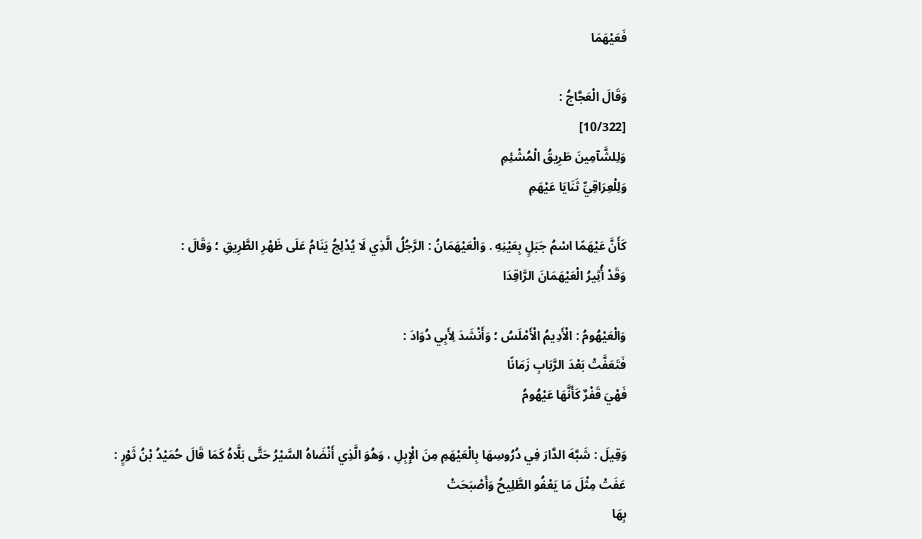فَعَيْهَمَا

وَقَالَ الْعَجَّاجُ :
[10/322]
وَلِلشَّآمِينَ طَرِيقُ الْمُشْئِمِ
وَلِلْعِرَاقِيِّ ثَنَايَا عَيْهَمِ

كَأَنَّ عَيْهَمًا اسْمُ جَبَلٍ بِعَيْنِهِ . وَالْعَيْهَمَانُ : الرَّجُلُ الَّذِي لَا يُدْلِجُ يَنَامُ عَلَى ظَهْرِ الطَّرِيقِ ؛ وَقَالَ :
وَقَدْ أُثِيرُ الْعَيْهَمَانَ الرَّاقِدَا

وَالْعَيْهُومُ : الْأَدِيمُ الْأَمْلَسُ ؛ وَأَنْشَدَ لِأَبِي دُوَادَ :
فَتَعَفَّتْ بَعْدَ الرَّبَابِ زَمَانًا
فَهْيَ قَفْرٌ كَأَنَّهَا عَيْهُومُ

وَقِيلَ : شَبَّهَ الدَّارَ فِي دُرُوسِهَا بِالْعَيْهَمِ مِنَ الْإِبِلِ ، وَهُوَ الَّذِي أَنْضَاهُ السَّيْرُ حَتَّى بَلَّاهُ كَمَا قَالَ حُمَيْدُ بْنُ ثَوْرٍ :
عَفَتْ مِثْلَ مَا يَعْفُو الطَّلِيحُ وَأَصْبَحَتْ
بِهَا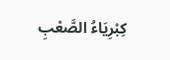كِبْرِيَاءُ الصَّعْبِ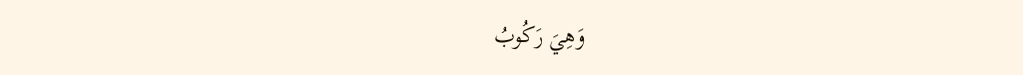وَهِيَ رَكُوبُ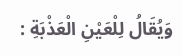وَيُقَالُ لِلْعَيْنِ الْعَذْبَةِ :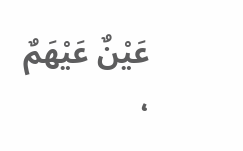عَيْنٌ عَيْهَمٌ ،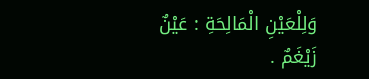وَلِلْعَيْنِ الْمَالِحَةِ : عَيْنٌ زَيْغَمٌ .